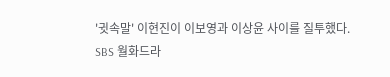'귓속말' 이현진이 이보영과 이상윤 사이를 질투했다.
SBS 월화드라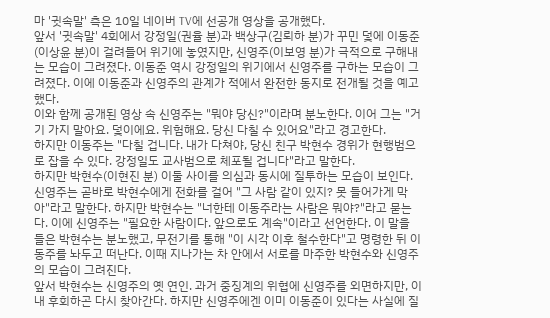마 '귓속말' 측은 10일 네이버 TV에 선공개 영상을 공개했다.
앞서 '귓속말' 4회에서 강정일(권율 분)과 백상구(김뢰하 분)가 꾸민 덫에 이동준(이상윤 분)이 걸려들어 위기에 놓였지만, 신영주(이보영 분)가 극적으로 구해내는 모습이 그려졌다. 이동준 역시 강정일의 위기에서 신영주를 구하는 모습이 그려졌다. 이에 이동준과 신영주의 관계가 적에서 완전한 동지로 전개될 것을 예고했다.
이와 함께 공개된 영상 속 신영주는 "뭐야 당신?"이라며 분노한다. 이어 그는 "거기 가지 말아요. 덫이에요. 위험해요. 당신 다칠 수 있어요"라고 경고한다.
하지만 이동주는 "다칠 겁니다. 내가 다쳐야, 당신 친구 박현수 경위가 현행범으로 잡을 수 있다. 강정일도 교사범으로 체포될 겁니다"라고 말한다.
하지만 박현수(이현진 분) 이둘 사이를 의심과 동시에 질투하는 모습이 보인다. 신영주는 곧바로 박현수에게 전화를 걸어 "그 사람 같이 있지? 못 들어가게 막아"라고 말한다. 하지만 박현수는 "너한테 이동주라는 사람은 뭐야?"라고 묻는다. 이에 신영주는 "필요한 사람이다. 앞으로도 계속"이라고 선언한다. 이 말을 들은 박현수는 분노했고, 무전기를 통해 "이 시각 이후 철수한다"고 명령한 뒤 이동주를 놔두고 떠난다. 이때 지나가는 차 안에서 서로를 마주한 박현수와 신영주의 모습이 그려진다.
앞서 박현수는 신영주의 옛 연인. 과거 중징계의 위협에 신영주를 외면하지만, 이내 후회하곤 다시 찾아간다. 하지만 신영주에겐 이미 이동준이 있다는 사실에 질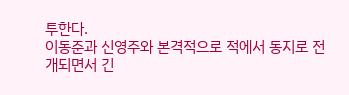투한다.
이동준과 신영주와 본격적으로 적에서 동지로 전개되면서 긴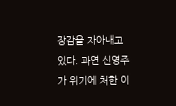장감을 자아내고 있다. 과연 신영주가 위기에 처한 이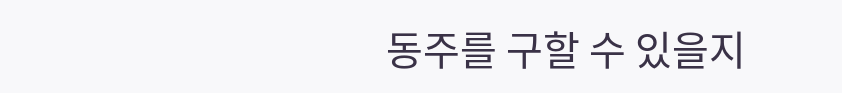동주를 구할 수 있을지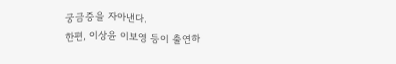궁금증을 자아낸다.
한편, 이상윤 이보영 등이 출연하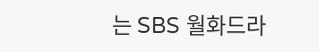는 SBS 월화드라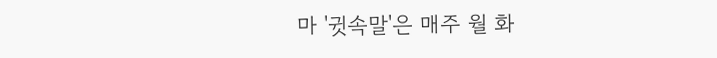마 '귓속말'은 매주 월 화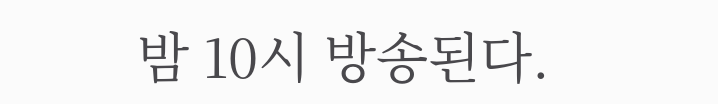밤 10시 방송된다.